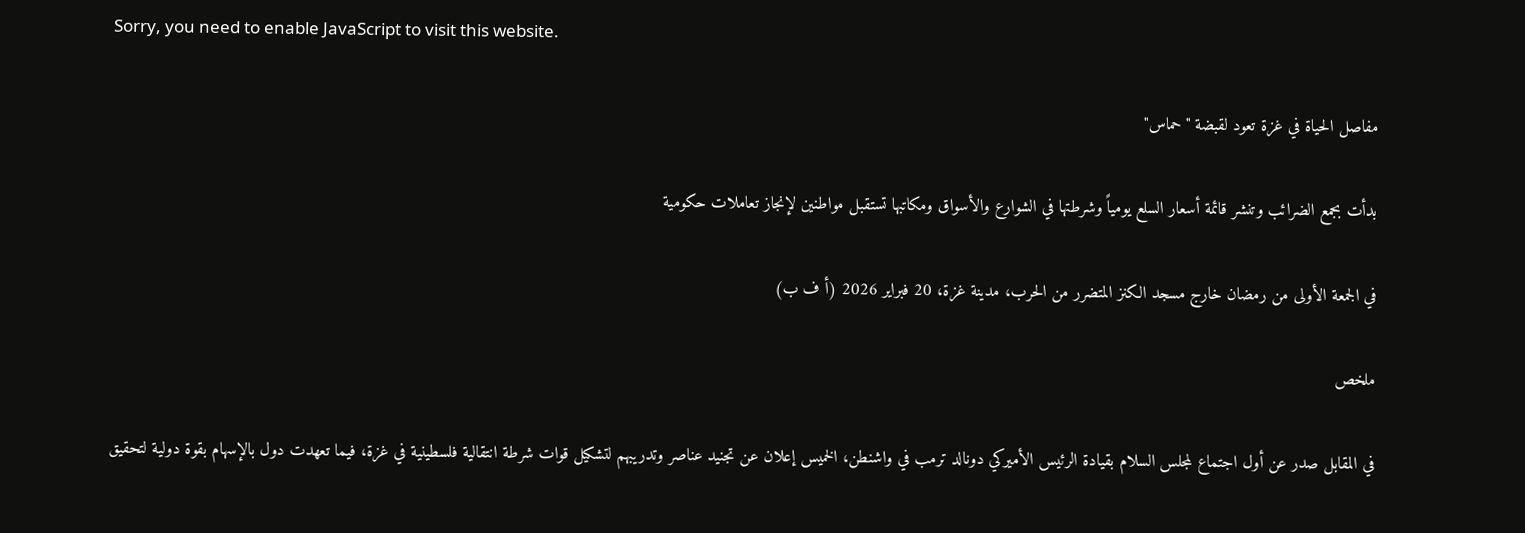Sorry, you need to enable JavaScript to visit this website.

مفاصل الحياة في غزة تعود لقبضة "حماس"

بدأت بجمع الضرائب وتنشر قائمة أسعار السلع يومياً وشرطتها في الشوارع والأسواق ومكاتبها تستقبل مواطنين لإنجاز تعاملات حكومية

في الجمعة الأولى من رمضان خارج مسجد الكنز المتضرر من الحرب، مدينة غزة، 20 فبراير 2026 (أ ف ب)

ملخص

في المقابل صدر عن أول اجتماع لمجلس السلام بقيادة الرئيس الأميركي دونالد ترمب في واشنطن، الخميس إعلان عن تجنيد عناصر وتدريبهم لتشكيل قوات شرطة انتقالية فلسطينية في غزة، فيما تعهدت دول بالإسهام بقوة دولية لتحقيق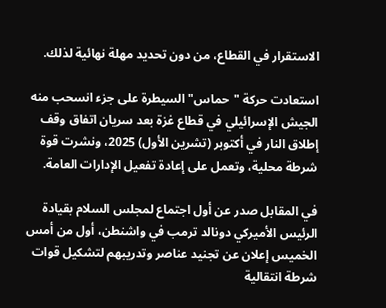الاستقرار في القطاع، من دون تحديد مهلة نهائية لذلك.

استعادت حركة "حماس" السيطرة على جزء انسحب منه الجيش الإسرائيلي في قطاع غزة بعد سريان اتفاق وقف إطلاق النار في أكتوبر (تشرين الأول) 2025، ونشرت قوة شرطة محلية، وتعمل على إعادة تفعيل الإدارات العامة.

في المقابل صدر عن أول اجتماع لمجلس السلام بقيادة الرئيس الأميركي دونالد ترمب في واشنطن، أول من أمس الخميس إعلان عن تجنيد عناصر وتدريبهم لتشكيل قوات شرطة انتقالية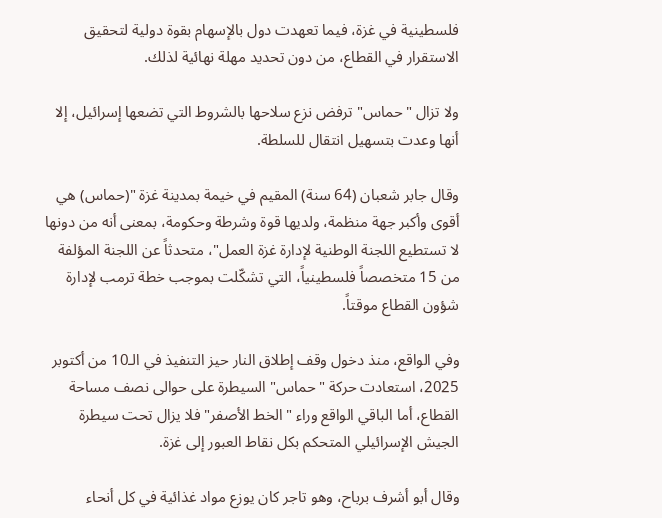فلسطينية في غزة، فيما تعهدت دول بالإسهام بقوة دولية لتحقيق الاستقرار في القطاع، من دون تحديد مهلة نهائية لذلك.

ولا تزال "حماس" ترفض نزع سلاحها بالشروط التي تضعها إسرائيل، إلا أنها وعدت بتسهيل انتقال للسلطة.

وقال جابر شعبان (64 سنة) المقيم في خيمة بمدينة غزة "(حماس) هي أقوى وأكبر جهة منظمة، ولديها قوة وشرطة وحكومة، بمعنى أنه من دونها لا تستطيع اللجنة الوطنية لإدارة غزة العمل"، متحدثاً عن اللجنة المؤلفة من 15 متخصصاً فلسطينياً، التي تشكّلت بموجب خطة ترمب لإدارة شؤون القطاع موقتاً.

وفي الواقع، منذ دخول وقف إطلاق النار حيز التنفيذ في الـ10 من أكتوبر 2025، استعادت حركة "حماس" السيطرة على حوالى نصف مساحة القطاع، أما الباقي الواقع وراء "الخط الأصفر" فلا يزال تحت سيطرة الجيش الإسرائيلي المتحكم بكل نقاط العبور إلى غزة.

وقال أبو أشرف برباح، وهو تاجر كان يوزع مواد غذائية في كل أنحاء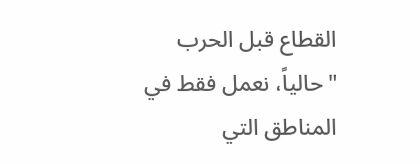القطاع قبل الحرب "حالياً، نعمل فقط في المناطق التي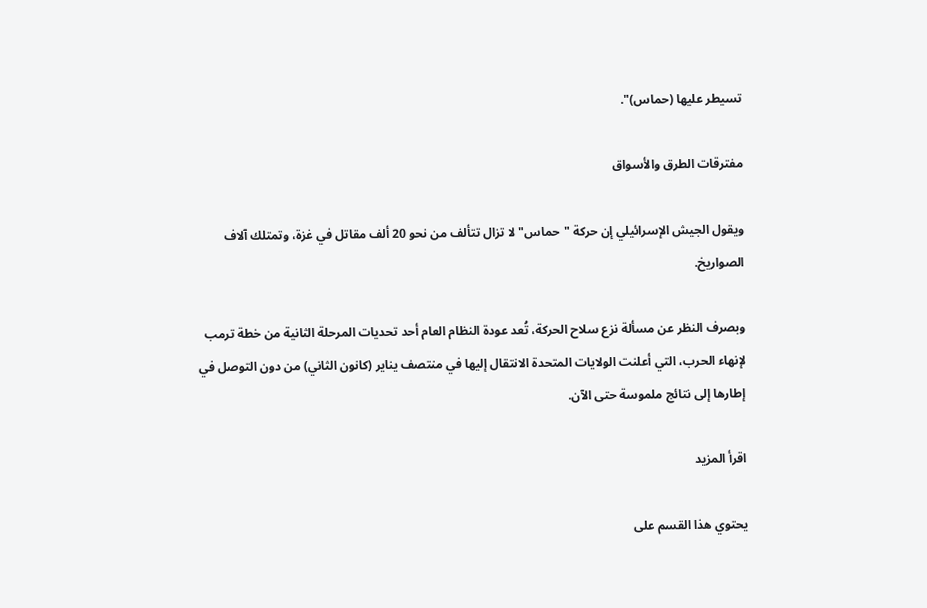تسيطر عليها (حماس)".

مفترقات الطرق والأسواق

ويقول الجيش الإسرائيلي إن حركة "حماس" لا تزال تتألف من نحو 20 ألف مقاتل في غزة، وتمتلك آلاف الصواريخ.

وبصرف النظر عن مسألة نزع سلاح الحركة، تُعد عودة النظام العام أحد تحديات المرحلة الثانية من خطة ترمب لإنهاء الحرب، التي أعلنت الولايات المتحدة الانتقال إليها في منتصف يناير (كانون الثاني) من دون التوصل في إطارها إلى نتائج ملموسة حتى الآن.

اقرأ المزيد

يحتوي هذا القسم على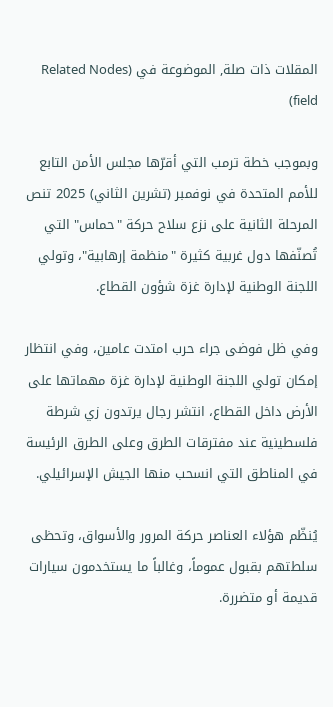المقلات ذات صلة, الموضوعة في (Related Nodes field)

وبموجب خطة ترمب التي أقرّها مجلس الأمن التابع للأمم المتحدة في نوفمبر (تشرين الثاني) 2025 تنص المرحلة الثانية على نزع سلاح حركة "حماس" التي تُصنّفها دول غربية كثيرة "منظمة إرهابية"، وتولي اللجنة الوطنية لإدارة غزة شؤون القطاع.

وفي ظل فوضى جراء حرب امتدت عامين، وفي انتظار إمكان تولي اللجنة الوطنية لإدارة غزة مهماتها على الأرض داخل القطاع، انتشر رجال يرتدون زي شرطة فلسطينية عند مفترقات الطرق وعلى الطرق الرئيسة في المناطق التي انسحب منها الجيش الإسرائيلي.

يُنظّم هؤلاء العناصر حركة المرور والأسواق، وتحظى سلطتهم بقبول عموماً، وغالباً ما يستخدمون سيارات قديمة أو متضررة.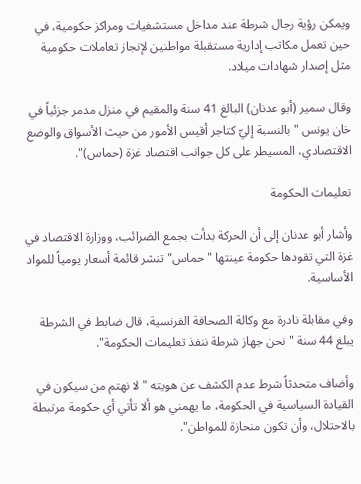ويمكن رؤية رجال شرطة عند مداخل مستشفيات ومراكز حكومية، في حين تعمل مكاتب إدارية مستقبلة مواطنين لإنجاز تعاملات حكومية مثل إصدار شهادات ميلاد.

وقال سمير (أبو عدنان) البالغ 41 سنة والمقيم في منزل مدمر جزئياً في خان يونس "بالنسبة إليّ كتاجر أقيس الأمور من حيث الأسواق والوضع الاقتصادي، المسيطر على كل جوانب اقتصاد غزة (حماس)".

تعليمات الحكومة

وأشار أبو عدنان إلى أن الحركة بدأت بجمع الضرائب، ووزارة الاقتصاد في غزة التي تقودها حكومة عينتها "حماس" تنشر قائمة أسعار يومياً للمواد الأساسية.

وفي مقابلة نادرة مع وكالة الصحافة الفرنسية، قال ضابط في الشرطة يبلغ 44 سنة "نحن جهاز شرطة ننفذ تعليمات الحكومة".

وأضاف متحدثاً شرط عدم الكشف عن هويته "لا نهتم من سيكون في القيادة السياسية في الحكومة، ما يهمني هو ألا تأتي أي حكومة مرتبطة بالاحتلال، وأن تكون منحازة للمواطن".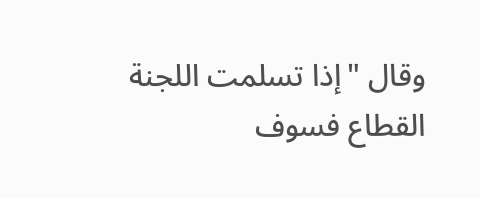وقال "إذا تسلمت اللجنة القطاع فسوف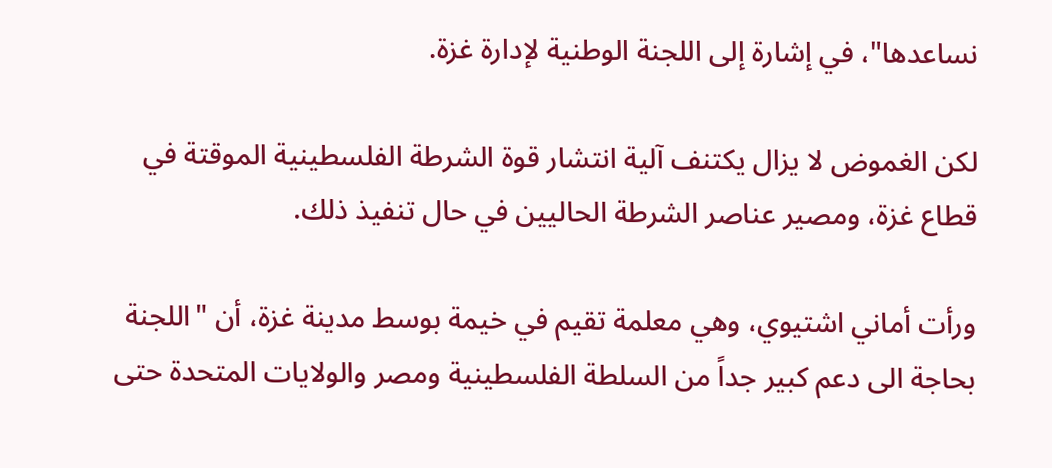نساعدها"، في إشارة إلى اللجنة الوطنية لإدارة غزة.

لكن الغموض لا يزال يكتنف آلية انتشار قوة الشرطة الفلسطينية الموقتة في قطاع غزة، ومصير عناصر الشرطة الحاليين في حال تنفيذ ذلك.

ورأت أماني اشتيوي، وهي معلمة تقيم في خيمة بوسط مدينة غزة، أن "اللجنة بحاجة الى دعم كبير جداً من السلطة الفلسطينية ومصر والولايات المتحدة حتى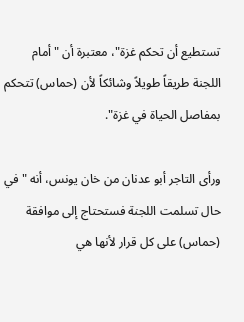تستطيع أن تحكم غزة"، معتبرة أن "أمام اللجنة طريقاً طويلاً وشائكاً لأن (حماس) تتحكم بمفاصل الحياة في غزة".

ورأى التاجر أبو عدنان من خان يونس، أنه "في حال تسلمت اللجنة فستحتاج إلى موافقة (حماس) على كل قرار لأنها هي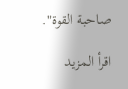صاحبة القوة".

اقرأ المزيد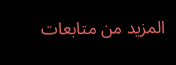المزيد من متابعات